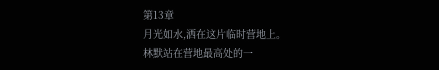第13章
月光如水,洒在这片临时营地上。
林默站在营地最高处的一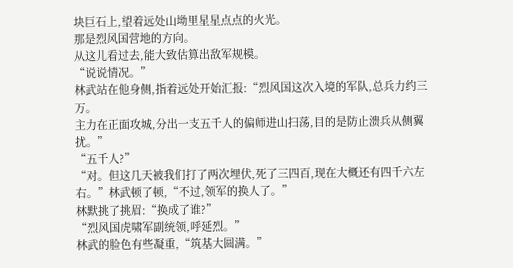块巨石上,望着远处山坳里星星点点的火光。
那是烈风国营地的方向。
从这儿看过去,能大致估算出敌军规模。
“说说情况。”
林武站在他身侧,指着远处开始汇报:“烈风国这次入境的军队,总兵力约三万。
主力在正面攻城,分出一支五千人的偏师进山扫荡,目的是防止溃兵从侧翼扰。”
“五千人?”
“对。但这几天被我们打了两次埋伏,死了三四百,现在大概还有四千六左右。”林武顿了顿,“不过,领军的换人了。”
林默挑了挑眉:“换成了谁?”
“烈风国虎啸军副统领,呼延烈。”
林武的脸色有些凝重,“筑基大圆满。”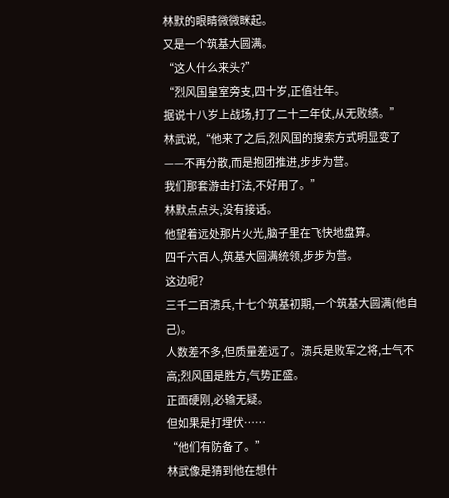林默的眼睛微微眯起。
又是一个筑基大圆满。
“这人什么来头?”
“烈风国皇室旁支,四十岁,正值壮年。
据说十八岁上战场,打了二十二年仗,从无败绩。”
林武说,“他来了之后,烈风国的搜索方式明显变了——不再分散,而是抱团推进,步步为营。
我们那套游击打法,不好用了。”
林默点点头,没有接话。
他望着远处那片火光,脑子里在飞快地盘算。
四千六百人,筑基大圆满统领,步步为营。
这边呢?
三千二百溃兵,十七个筑基初期,一个筑基大圆满(他自己)。
人数差不多,但质量差远了。溃兵是败军之将,士气不高;烈风国是胜方,气势正盛。
正面硬刚,必输无疑。
但如果是打埋伏……
“他们有防备了。”
林武像是猜到他在想什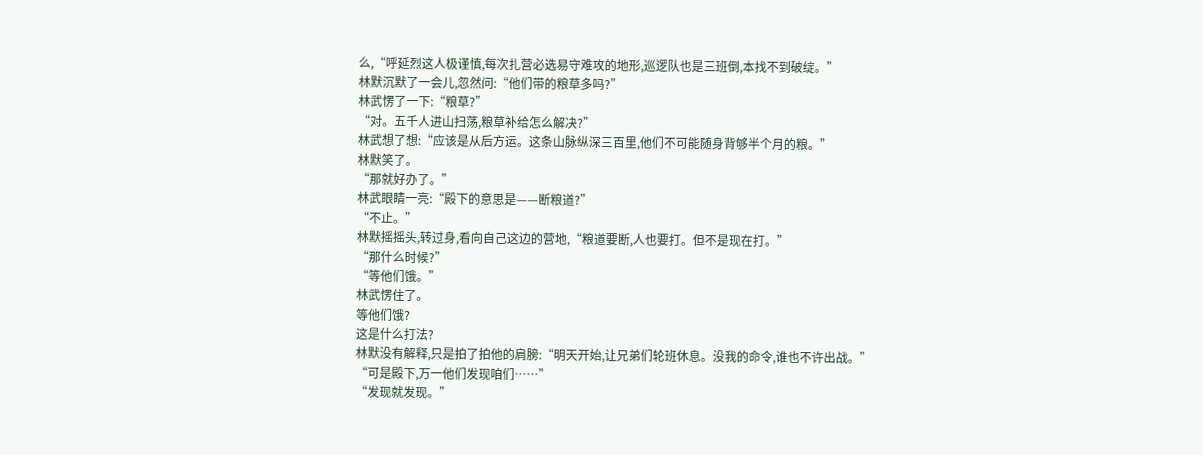么,“呼延烈这人极谨慎,每次扎营必选易守难攻的地形,巡逻队也是三班倒,本找不到破绽。”
林默沉默了一会儿,忽然问:“他们带的粮草多吗?”
林武愣了一下:“粮草?”
“对。五千人进山扫荡,粮草补给怎么解决?”
林武想了想:“应该是从后方运。这条山脉纵深三百里,他们不可能随身背够半个月的粮。”
林默笑了。
“那就好办了。”
林武眼睛一亮:“殿下的意思是——断粮道?”
“不止。”
林默摇摇头,转过身,看向自己这边的营地,“粮道要断,人也要打。但不是现在打。”
“那什么时候?”
“等他们饿。”
林武愣住了。
等他们饿?
这是什么打法?
林默没有解释,只是拍了拍他的肩膀:“明天开始,让兄弟们轮班休息。没我的命令,谁也不许出战。”
“可是殿下,万一他们发现咱们……”
“发现就发现。”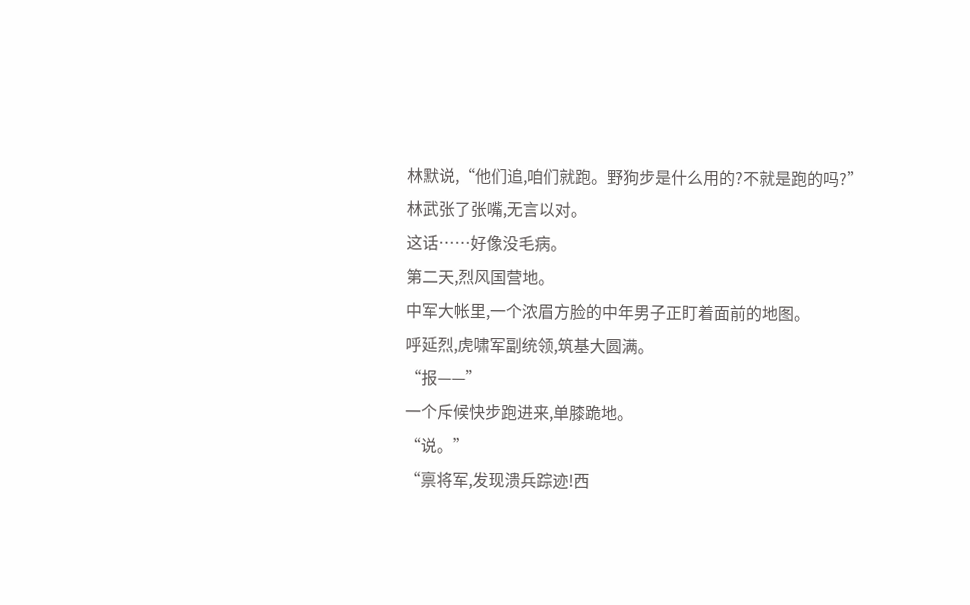林默说,“他们追,咱们就跑。野狗步是什么用的?不就是跑的吗?”
林武张了张嘴,无言以对。
这话……好像没毛病。
第二天,烈风国营地。
中军大帐里,一个浓眉方脸的中年男子正盯着面前的地图。
呼延烈,虎啸军副统领,筑基大圆满。
“报——”
一个斥候快步跑进来,单膝跪地。
“说。”
“禀将军,发现溃兵踪迹!西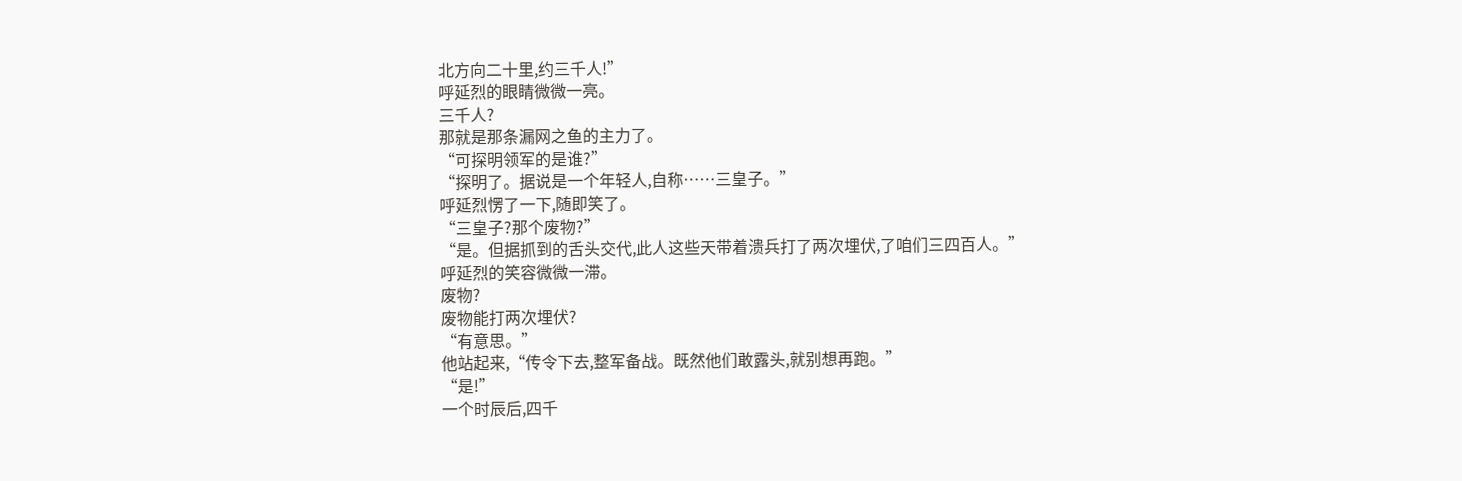北方向二十里,约三千人!”
呼延烈的眼睛微微一亮。
三千人?
那就是那条漏网之鱼的主力了。
“可探明领军的是谁?”
“探明了。据说是一个年轻人,自称……三皇子。”
呼延烈愣了一下,随即笑了。
“三皇子?那个废物?”
“是。但据抓到的舌头交代,此人这些天带着溃兵打了两次埋伏,了咱们三四百人。”
呼延烈的笑容微微一滞。
废物?
废物能打两次埋伏?
“有意思。”
他站起来,“传令下去,整军备战。既然他们敢露头,就别想再跑。”
“是!”
一个时辰后,四千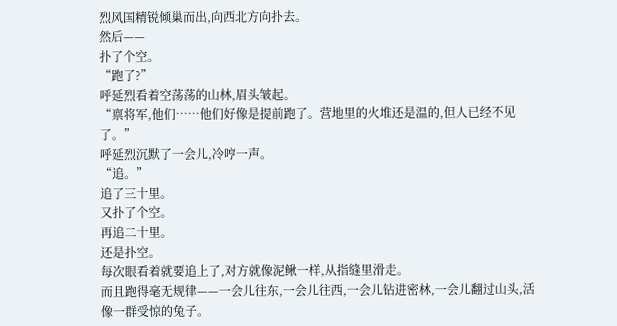烈风国精锐倾巢而出,向西北方向扑去。
然后——
扑了个空。
“跑了?”
呼延烈看着空荡荡的山林,眉头皱起。
“禀将军,他们……他们好像是提前跑了。营地里的火堆还是温的,但人已经不见了。”
呼延烈沉默了一会儿,冷哼一声。
“追。”
追了三十里。
又扑了个空。
再追二十里。
还是扑空。
每次眼看着就要追上了,对方就像泥鳅一样,从指缝里滑走。
而且跑得毫无规律——一会儿往东,一会儿往西,一会儿钻进密林,一会儿翻过山头,活像一群受惊的兔子。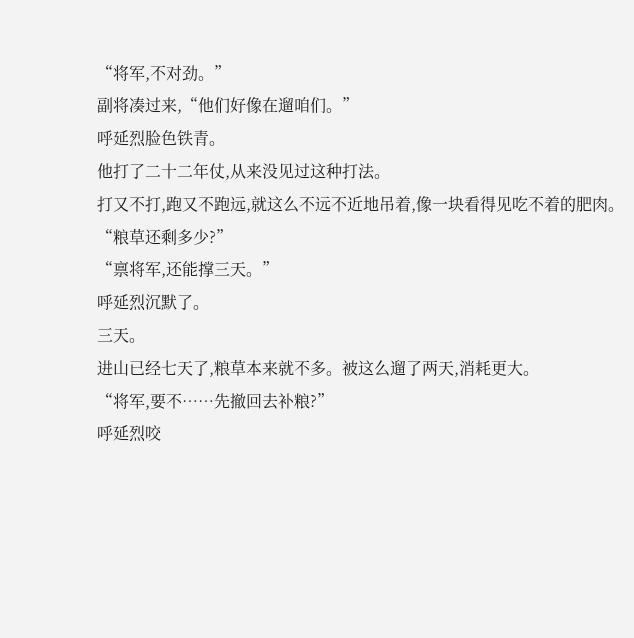“将军,不对劲。”
副将凑过来,“他们好像在遛咱们。”
呼延烈脸色铁青。
他打了二十二年仗,从来没见过这种打法。
打又不打,跑又不跑远,就这么不远不近地吊着,像一块看得见吃不着的肥肉。
“粮草还剩多少?”
“禀将军,还能撑三天。”
呼延烈沉默了。
三天。
进山已经七天了,粮草本来就不多。被这么遛了两天,消耗更大。
“将军,要不……先撤回去补粮?”
呼延烈咬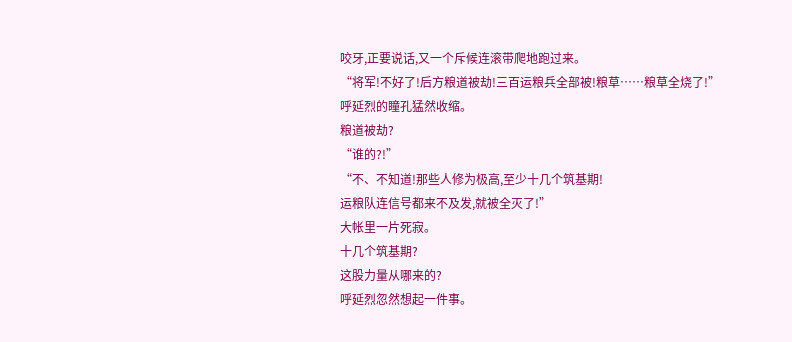咬牙,正要说话,又一个斥候连滚带爬地跑过来。
“将军!不好了!后方粮道被劫!三百运粮兵全部被!粮草……粮草全烧了!”
呼延烈的瞳孔猛然收缩。
粮道被劫?
“谁的?!”
“不、不知道!那些人修为极高,至少十几个筑基期!
运粮队连信号都来不及发,就被全灭了!”
大帐里一片死寂。
十几个筑基期?
这股力量从哪来的?
呼延烈忽然想起一件事。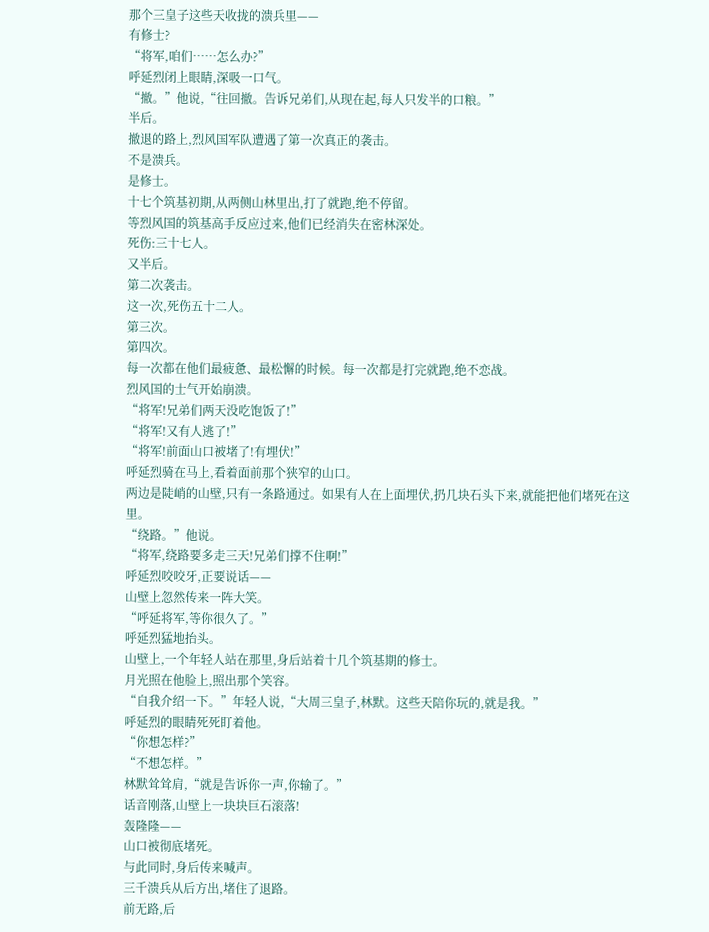那个三皇子这些天收拢的溃兵里——
有修士?
“将军,咱们……怎么办?”
呼延烈闭上眼睛,深吸一口气。
“撤。”他说,“往回撤。告诉兄弟们,从现在起,每人只发半的口粮。”
半后。
撤退的路上,烈风国军队遭遇了第一次真正的袭击。
不是溃兵。
是修士。
十七个筑基初期,从两侧山林里出,打了就跑,绝不停留。
等烈风国的筑基高手反应过来,他们已经消失在密林深处。
死伤:三十七人。
又半后。
第二次袭击。
这一次,死伤五十二人。
第三次。
第四次。
每一次都在他们最疲惫、最松懈的时候。每一次都是打完就跑,绝不恋战。
烈风国的士气开始崩溃。
“将军!兄弟们两天没吃饱饭了!”
“将军!又有人逃了!”
“将军!前面山口被堵了!有埋伏!”
呼延烈骑在马上,看着面前那个狭窄的山口。
两边是陡峭的山壁,只有一条路通过。如果有人在上面埋伏,扔几块石头下来,就能把他们堵死在这里。
“绕路。”他说。
“将军,绕路要多走三天!兄弟们撑不住啊!”
呼延烈咬咬牙,正要说话——
山壁上忽然传来一阵大笑。
“呼延将军,等你很久了。”
呼延烈猛地抬头。
山壁上,一个年轻人站在那里,身后站着十几个筑基期的修士。
月光照在他脸上,照出那个笑容。
“自我介绍一下。”年轻人说,“大周三皇子,林默。这些天陪你玩的,就是我。”
呼延烈的眼睛死死盯着他。
“你想怎样?”
“不想怎样。”
林默耸耸肩,“就是告诉你一声,你输了。”
话音刚落,山壁上一块块巨石滚落!
轰隆隆——
山口被彻底堵死。
与此同时,身后传来喊声。
三千溃兵从后方出,堵住了退路。
前无路,后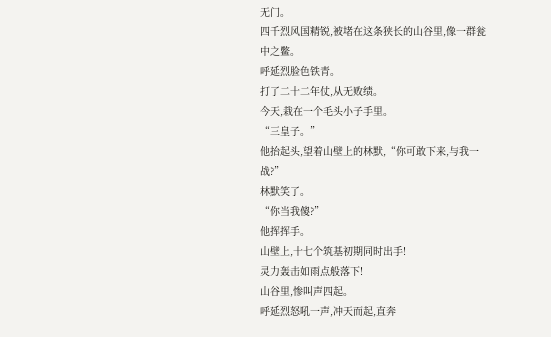无门。
四千烈风国精锐,被堵在这条狭长的山谷里,像一群瓮中之鳖。
呼延烈脸色铁青。
打了二十二年仗,从无败绩。
今天,栽在一个毛头小子手里。
“三皇子。”
他抬起头,望着山壁上的林默,“你可敢下来,与我一战?”
林默笑了。
“你当我傻?”
他挥挥手。
山壁上,十七个筑基初期同时出手!
灵力轰击如雨点般落下!
山谷里,惨叫声四起。
呼延烈怒吼一声,冲天而起,直奔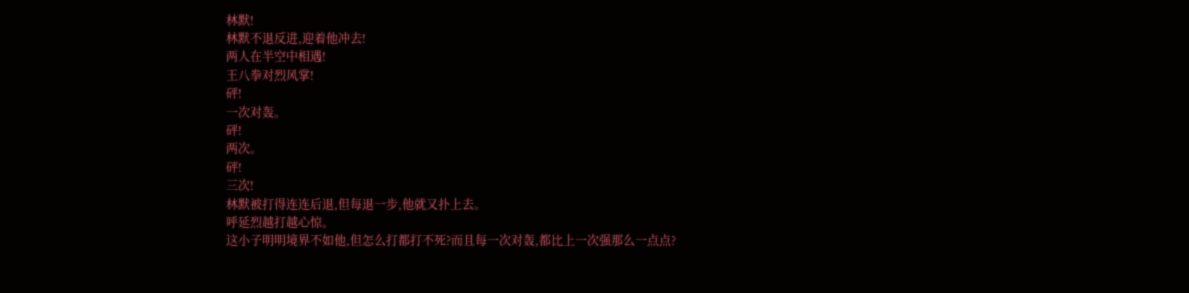林默!
林默不退反进,迎着他冲去!
两人在半空中相遇!
王八拳对烈风掌!
砰!
一次对轰。
砰!
两次。
砰!
三次!
林默被打得连连后退,但每退一步,他就又扑上去。
呼延烈越打越心惊。
这小子明明境界不如他,但怎么打都打不死?而且每一次对轰,都比上一次强那么一点点?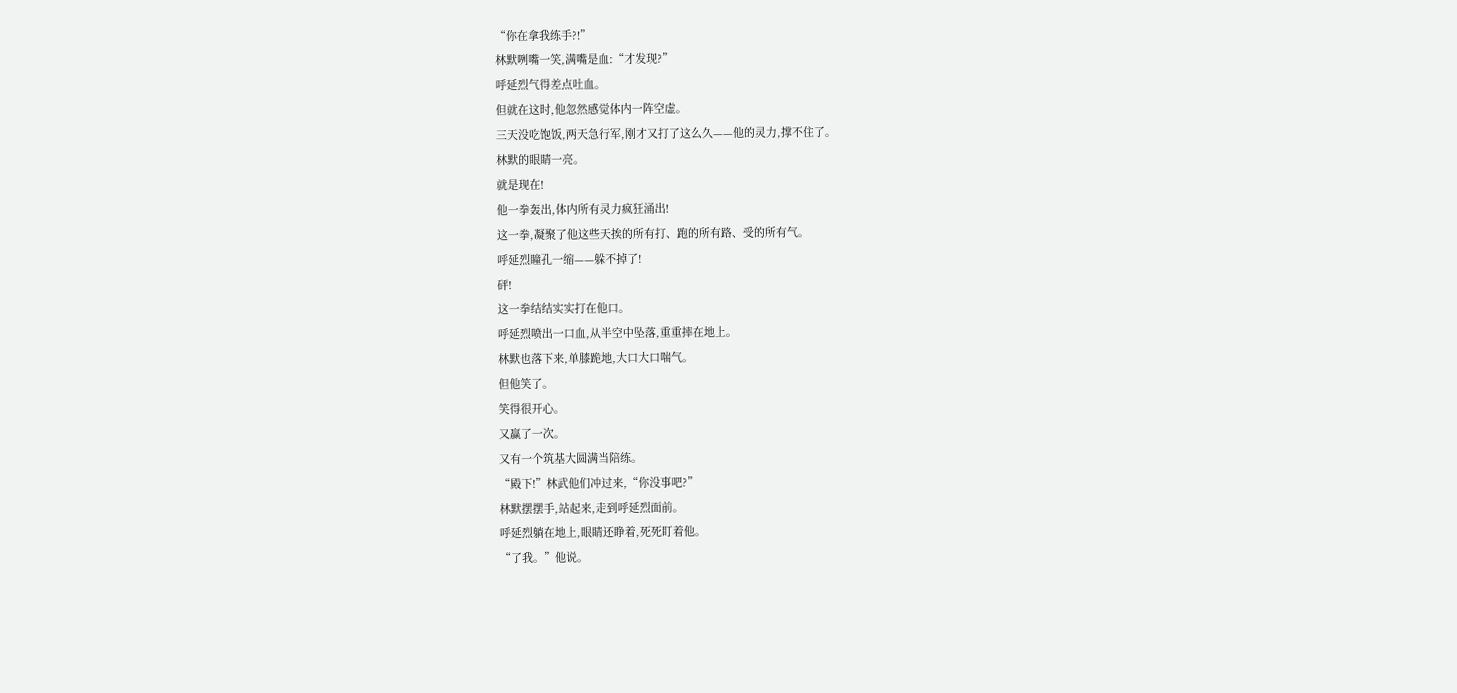“你在拿我练手?!”
林默咧嘴一笑,满嘴是血:“才发现?”
呼延烈气得差点吐血。
但就在这时,他忽然感觉体内一阵空虚。
三天没吃饱饭,两天急行军,刚才又打了这么久——他的灵力,撑不住了。
林默的眼睛一亮。
就是现在!
他一拳轰出,体内所有灵力疯狂涌出!
这一拳,凝聚了他这些天挨的所有打、跑的所有路、受的所有气。
呼延烈瞳孔一缩——躲不掉了!
砰!
这一拳结结实实打在他口。
呼延烈喷出一口血,从半空中坠落,重重摔在地上。
林默也落下来,单膝跪地,大口大口喘气。
但他笑了。
笑得很开心。
又赢了一次。
又有一个筑基大圆满当陪练。
“殿下!”林武他们冲过来,“你没事吧?”
林默摆摆手,站起来,走到呼延烈面前。
呼延烈躺在地上,眼睛还睁着,死死盯着他。
“了我。”他说。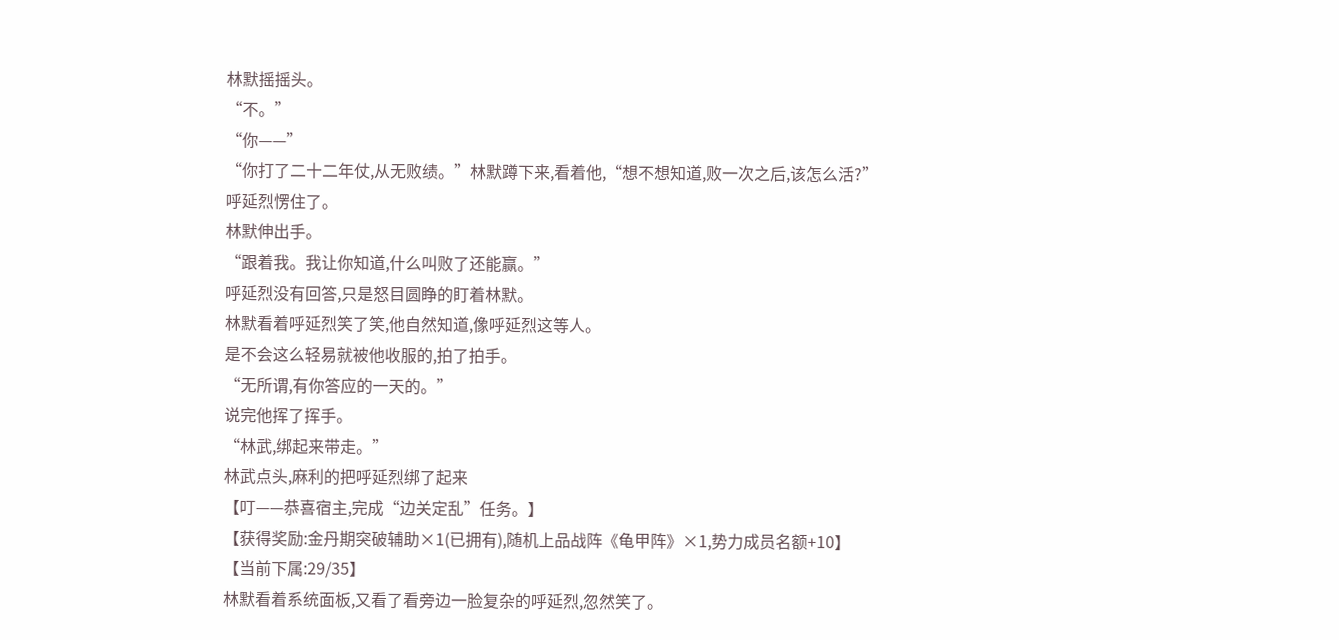林默摇摇头。
“不。”
“你——”
“你打了二十二年仗,从无败绩。”林默蹲下来,看着他,“想不想知道,败一次之后,该怎么活?”
呼延烈愣住了。
林默伸出手。
“跟着我。我让你知道,什么叫败了还能赢。”
呼延烈没有回答,只是怒目圆睁的盯着林默。
林默看着呼延烈笑了笑,他自然知道,像呼延烈这等人。
是不会这么轻易就被他收服的,拍了拍手。
“无所谓,有你答应的一天的。”
说完他挥了挥手。
“林武,绑起来带走。”
林武点头,麻利的把呼延烈绑了起来
【叮——恭喜宿主,完成“边关定乱”任务。】
【获得奖励:金丹期突破辅助×1(已拥有),随机上品战阵《龟甲阵》×1,势力成员名额+10】
【当前下属:29/35】
林默看着系统面板,又看了看旁边一脸复杂的呼延烈,忽然笑了。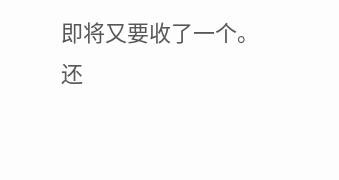即将又要收了一个。
还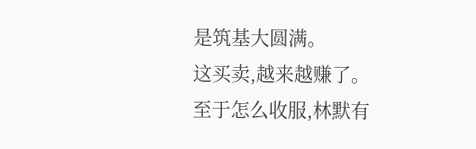是筑基大圆满。
这买卖,越来越赚了。
至于怎么收服,林默有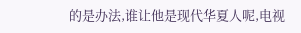的是办法,谁让他是现代华夏人呢,电视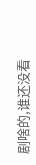剧啥的,谁还没看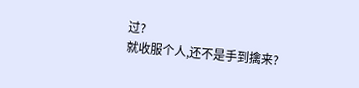过?
就收服个人,还不是手到擒来?